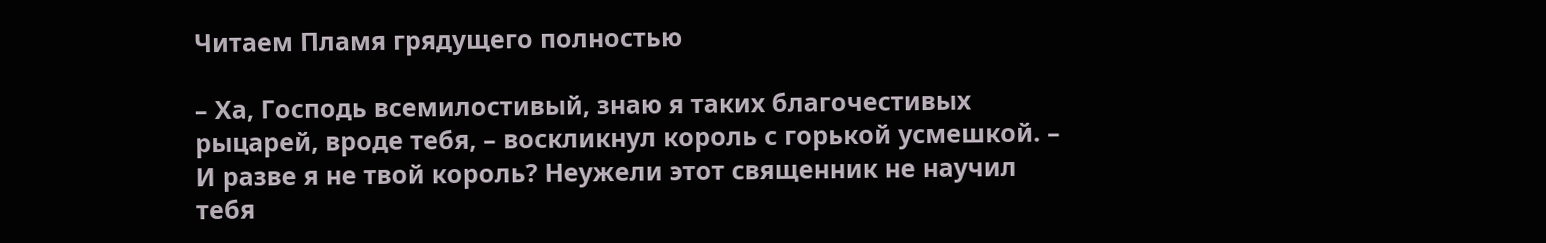Читаем Пламя грядущего полностью

– Ха, Господь всемилостивый, знаю я таких благочестивых рыцарей, вроде тебя, – воскликнул король с горькой усмешкой. – И разве я не твой король? Неужели этот священник не научил тебя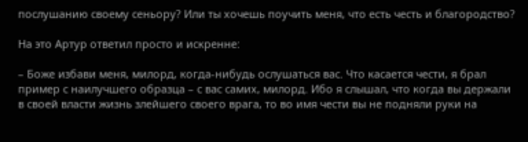послушанию своему сеньору? Или ты хочешь поучить меня, что есть честь и благородство?

На это Артур ответил просто и искренне:

– Боже избави меня, милорд, когда-нибудь ослушаться вас. Что касается чести, я брал пример с наилучшего образца – с вас самих, милорд. Ибо я слышал, что когда вы держали в своей власти жизнь злейшего своего врага, то во имя чести вы не подняли руки на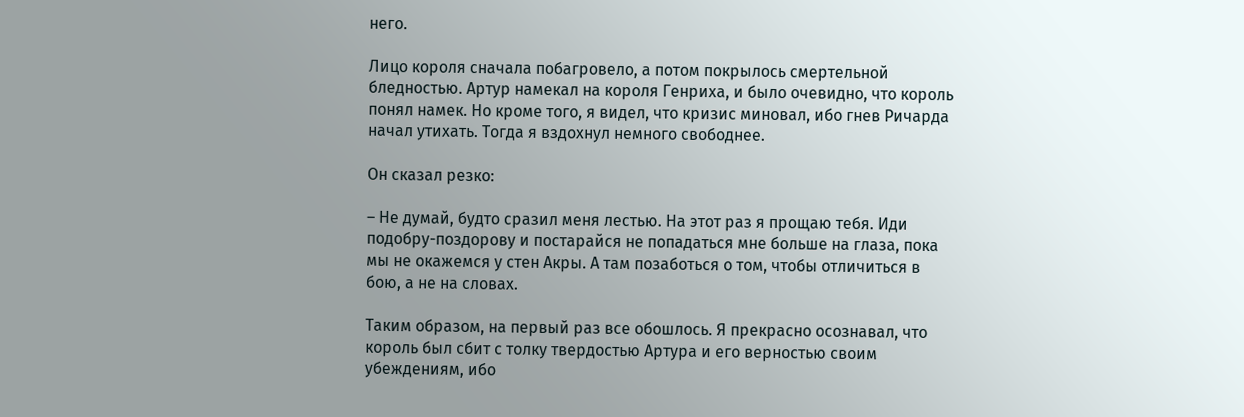него.

Лицо короля сначала побагровело, а потом покрылось смертельной бледностью. Артур намекал на короля Генриха, и было очевидно, что король понял намек. Но кроме того, я видел, что кризис миновал, ибо гнев Ричарда начал утихать. Тогда я вздохнул немного свободнее.

Он сказал резко:

– Не думай, будто сразил меня лестью. На этот раз я прощаю тебя. Иди подобру-поздорову и постарайся не попадаться мне больше на глаза, пока мы не окажемся у стен Акры. А там позаботься о том, чтобы отличиться в бою, а не на словах.

Таким образом, на первый раз все обошлось. Я прекрасно осознавал, что король был сбит с толку твердостью Артура и его верностью своим убеждениям, ибо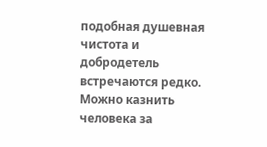подобная душевная чистота и добродетель встречаются редко. Можно казнить человека за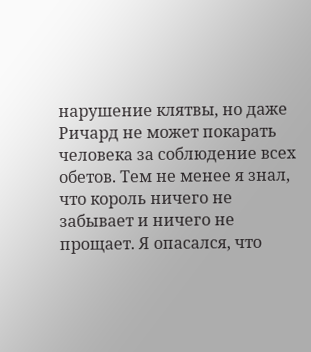нарушение клятвы, но даже Ричард не может покарать человека за соблюдение всех обетов. Тем не менее я знал, что король ничего не забывает и ничего не прощает. Я опасался, что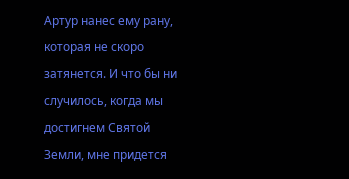Артур нанес ему рану, которая не скоро затянется. И что бы ни случилось, когда мы достигнем Святой Земли, мне придется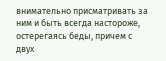внимательно присматривать за ним и быть всегда настороже, остерегаясь беды, причем с двух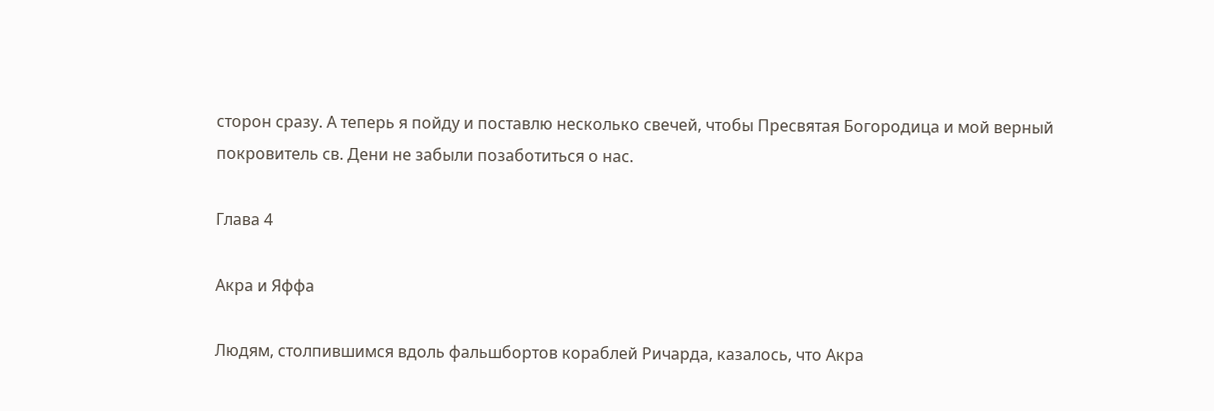сторон сразу. А теперь я пойду и поставлю несколько свечей, чтобы Пресвятая Богородица и мой верный покровитель св. Дени не забыли позаботиться о нас.

Глава 4

Акра и Яффа

Людям, столпившимся вдоль фальшбортов кораблей Ричарда, казалось, что Акра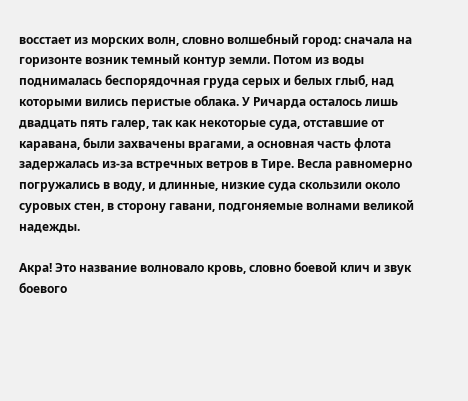восстает из морских волн, словно волшебный город: сначала на горизонте возник темный контур земли. Потом из воды поднималась беспорядочная груда серых и белых глыб, над которыми вились перистые облака. У Ричарда осталось лишь двадцать пять галер, так как некоторые суда, отставшие от каравана, были захвачены врагами, а основная часть флота задержалась из-за встречных ветров в Тире. Весла равномерно погружались в воду, и длинные, низкие суда скользили около суровых стен, в сторону гавани, подгоняемые волнами великой надежды.

Акра! Это название волновало кровь, словно боевой клич и звук боевого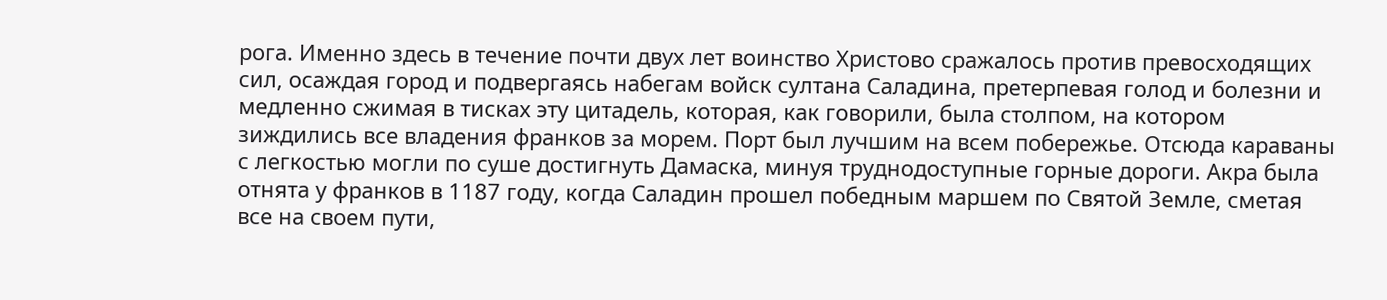рога. Именно здесь в течение почти двух лет воинство Христово сражалось против превосходящих сил, осаждая город и подвергаясь набегам войск султана Саладина, претерпевая голод и болезни и медленно сжимая в тисках эту цитадель, которая, как говорили, была столпом, на котором зиждились все владения франков за морем. Порт был лучшим на всем побережье. Отсюда караваны с легкостью могли по суше достигнуть Дамаска, минуя труднодоступные горные дороги. Акра была отнята у франков в 1187 году, когда Саладин прошел победным маршем по Святой Земле, сметая все на своем пути,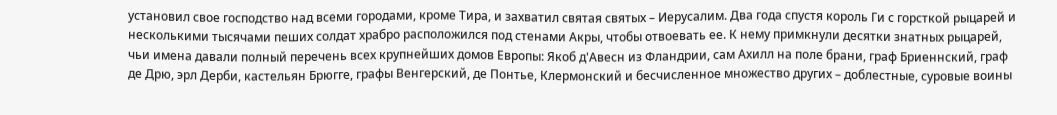установил свое господство над всеми городами, кроме Тира, и захватил святая святых – Иерусалим. Два года спустя король Ги с горсткой рыцарей и несколькими тысячами пеших солдат храбро расположился под стенами Акры, чтобы отвоевать ее. К нему примкнули десятки знатных рыцарей, чьи имена давали полный перечень всех крупнейших домов Европы: Якоб д'Авесн из Фландрии, сам Ахилл на поле брани, граф Бриеннский, граф де Дрю, эрл Дерби, кастельян Брюгге, графы Венгерский, де Понтье, Клермонский и бесчисленное множество других – доблестные, суровые воины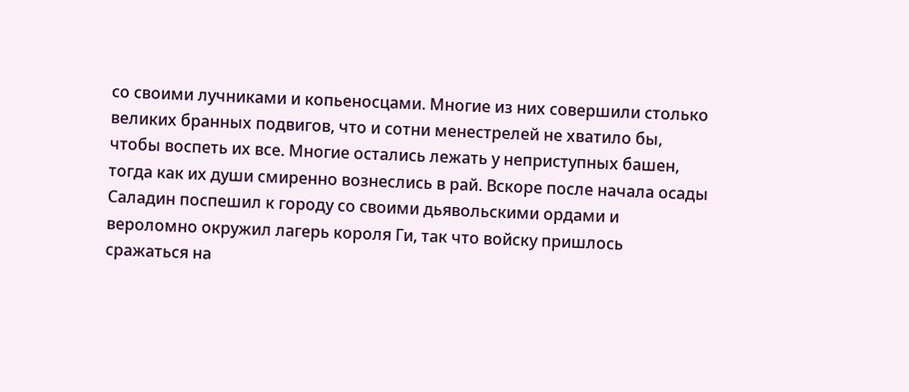со своими лучниками и копьеносцами. Многие из них совершили столько великих бранных подвигов, что и сотни менестрелей не хватило бы, чтобы воспеть их все. Многие остались лежать у неприступных башен, тогда как их души смиренно вознеслись в рай. Вскоре после начала осады Саладин поспешил к городу со своими дьявольскими ордами и вероломно окружил лагерь короля Ги, так что войску пришлось сражаться на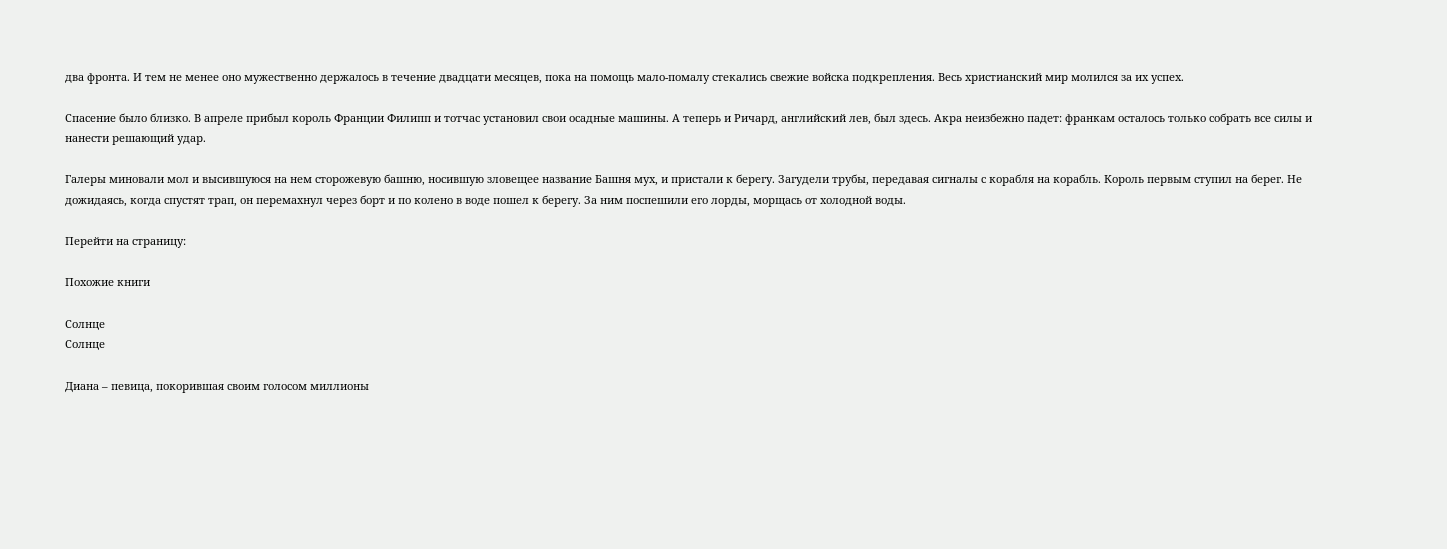два фронта. И тем не менее оно мужественно держалось в течение двадцати месяцев, пока на помощь мало-помалу стекались свежие войска подкрепления. Весь христианский мир молился за их успех.

Спасение было близко. В апреле прибыл король Франции Филипп и тотчас установил свои осадные машины. А теперь и Ричард, английский лев, был здесь. Акра неизбежно падет: франкам осталось только собрать все силы и нанести решающий удар.

Галеры миновали мол и высившуюся на нем сторожевую башню, носившую зловещее название Башня мух, и пристали к берегу. Загудели трубы, передавая сигналы с корабля на корабль. Король первым ступил на берег. Не дожидаясь, когда спустят трап, он перемахнул через борт и по колено в воде пошел к берегу. За ним поспешили его лорды, морщась от холодной воды.

Перейти на страницу:

Похожие книги

Солнце
Солнце

Диана – певица, покорившая своим голосом миллионы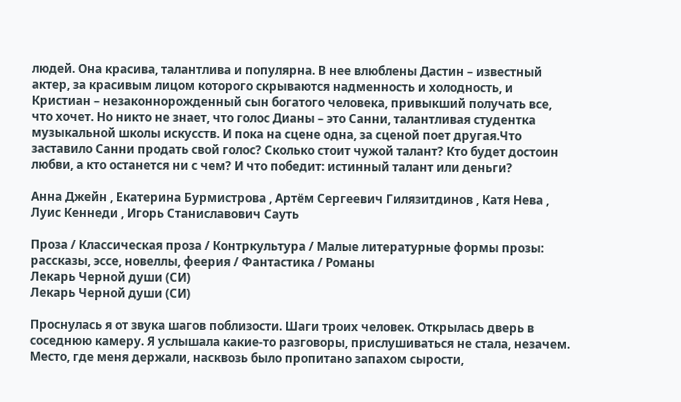людей. Она красива, талантлива и популярна. В нее влюблены Дастин – известный актер, за красивым лицом которого скрываются надменность и холодность, и Кристиан – незаконнорожденный сын богатого человека, привыкший получать все, что хочет. Но никто не знает, что голос Дианы – это Санни, талантливая студентка музыкальной школы искусств. И пока на сцене одна, за сценой поет другая.Что заставило Санни продать свой голос? Сколько стоит чужой талант? Кто будет достоин любви, а кто останется ни с чем? И что победит: истинный талант или деньги?

Анна Джейн , Екатерина Бурмистрова , Артём Сергеевич Гилязитдинов , Катя Нева , Луис Кеннеди , Игорь Станиславович Сауть

Проза / Классическая проза / Контркультура / Малые литературные формы прозы: рассказы, эссе, новеллы, феерия / Фантастика / Романы
Лекарь Черной души (СИ)
Лекарь Черной души (СИ)

Проснулась я от звука шагов поблизости. Шаги троих человек. Открылась дверь в соседнюю камеру. Я услышала какие-то разговоры, прислушиваться не стала, незачем. Место, где меня держали, насквозь было пропитано запахом сырости,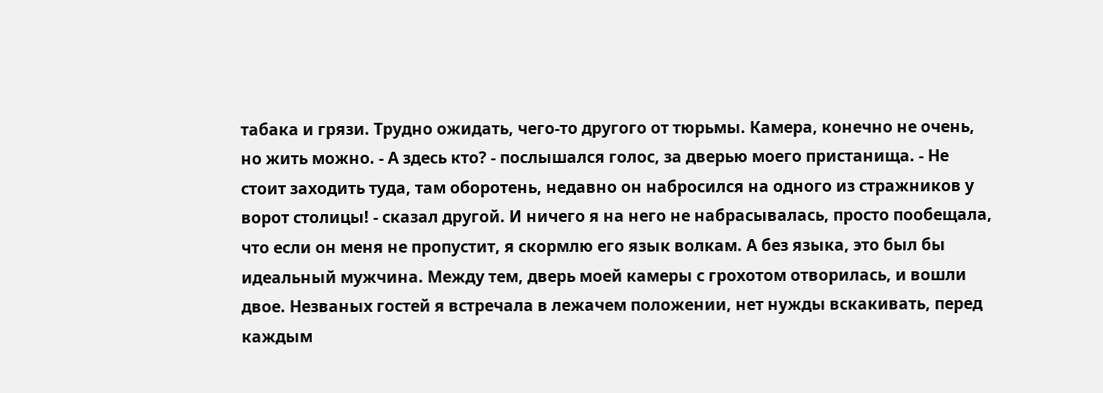табака и грязи. Трудно ожидать, чего-то другого от тюрьмы. Камера, конечно не очень, но жить можно. - А здесь кто? - послышался голос, за дверью моего пристанища. - Не стоит заходить туда, там оборотень, недавно он набросился на одного из стражников у ворот столицы! - сказал другой. И ничего я на него не набрасывалась, просто пообещала, что если он меня не пропустит, я скормлю его язык волкам. А без языка, это был бы идеальный мужчина. Между тем, дверь моей камеры с грохотом отворилась, и вошли двое. Незваных гостей я встречала в лежачем положении, нет нужды вскакивать, перед каждым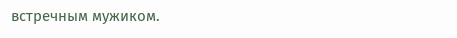встречным мужиком.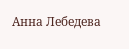Анна Лебедева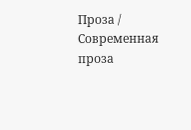Проза / Современная проза